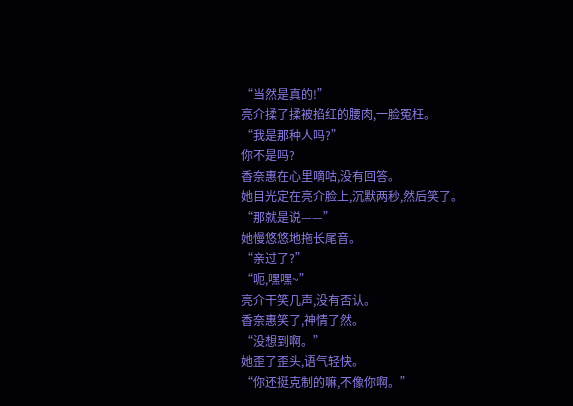“当然是真的!”
亮介揉了揉被掐红的腰肉,一脸冤枉。
“我是那种人吗?”
你不是吗?
香奈惠在心里嘀咕,没有回答。
她目光定在亮介脸上,沉默两秒,然后笑了。
“那就是说——”
她慢悠悠地拖长尾音。
“亲过了?”
“呃,嘿嘿~”
亮介干笑几声,没有否认。
香奈惠笑了,神情了然。
“没想到啊。”
她歪了歪头,语气轻快。
“你还挺克制的嘛,不像你啊。”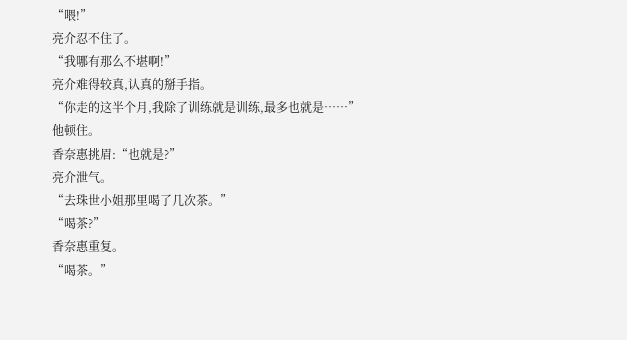“喂!”
亮介忍不住了。
“我哪有那么不堪啊!”
亮介难得较真,认真的掰手指。
“你走的这半个月,我除了训练就是训练,最多也就是……”
他顿住。
香奈惠挑眉:“也就是?”
亮介泄气。
“去珠世小姐那里喝了几次茶。”
“喝茶?”
香奈惠重复。
“喝茶。”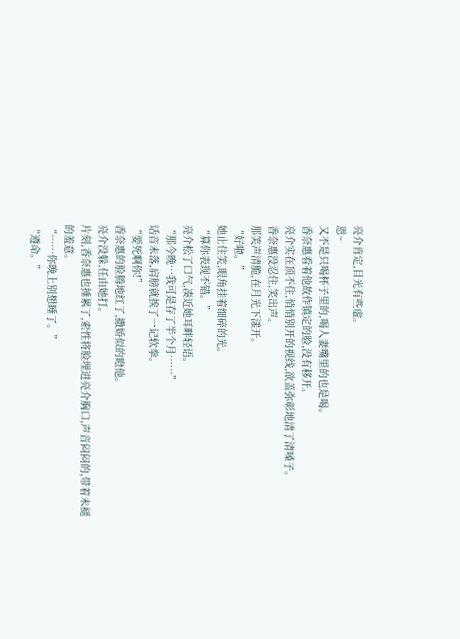亮介肯定,目光有些虚。
恩~
又不是只喝杯子里的,喝人妻嘴里的也是喝。
香奈惠看着他故作镇定的脸,没有移开。
亮介实在顶不住,悄悄别开的视线,欲盖弥彰地清了清嗓子。
香奈惠没忍住,笑出声。
那笑声清脆,在月光下漾开。
“好啦。”
她止住笑,眼角挂着细碎的光。
“算你表现不错。”
亮介松了口气,凑近她耳畔轻语。
“那今晚…我可是存了半个月……”
话音未落,肩膀就挨了一记软拳。
“要死啊你!”
香奈惠的脸腾地红了,撒娇似的瞪他。
亮介没躲,任由她打。
片刻,香奈惠也捶累了,索性将脸埋进亮介胸口,声音闷闷的,带着未褪的羞意。
“……你晚上别想睡了。”
“遵命。”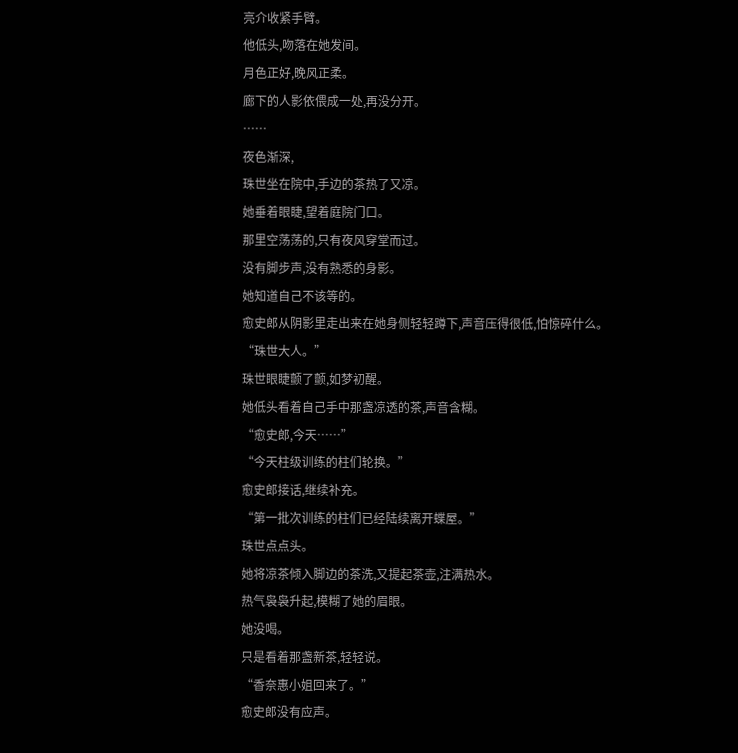亮介收紧手臂。
他低头,吻落在她发间。
月色正好,晚风正柔。
廊下的人影依偎成一处,再没分开。
……
夜色渐深,
珠世坐在院中,手边的茶热了又凉。
她垂着眼睫,望着庭院门口。
那里空荡荡的,只有夜风穿堂而过。
没有脚步声,没有熟悉的身影。
她知道自己不该等的。
愈史郎从阴影里走出来在她身侧轻轻蹲下,声音压得很低,怕惊碎什么。
“珠世大人。”
珠世眼睫颤了颤,如梦初醒。
她低头看着自己手中那盏凉透的茶,声音含糊。
“愈史郎,今天……”
“今天柱级训练的柱们轮换。”
愈史郎接话,继续补充。
“第一批次训练的柱们已经陆续离开蝶屋。”
珠世点点头。
她将凉茶倾入脚边的茶洗,又提起茶壶,注满热水。
热气袅袅升起,模糊了她的眉眼。
她没喝。
只是看着那盏新茶,轻轻说。
“香奈惠小姐回来了。”
愈史郎没有应声。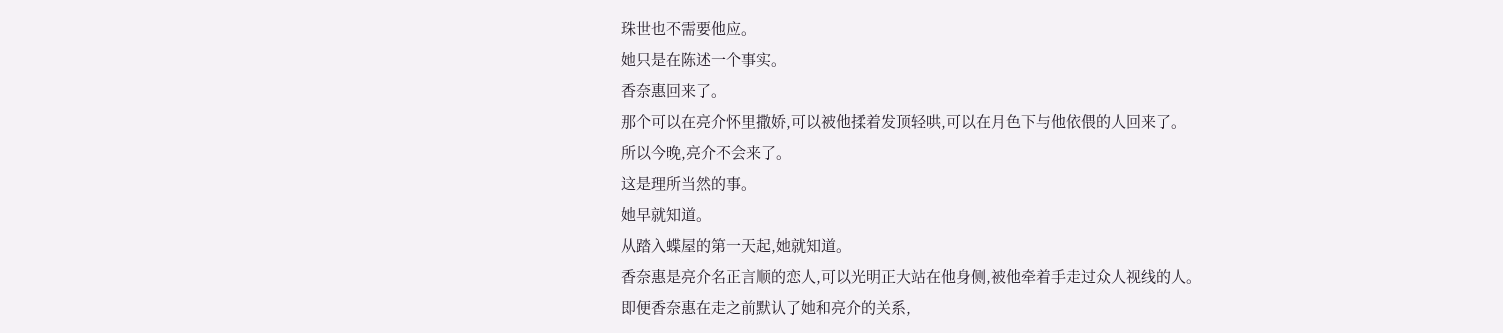珠世也不需要他应。
她只是在陈述一个事实。
香奈惠回来了。
那个可以在亮介怀里撒娇,可以被他揉着发顶轻哄,可以在月色下与他依偎的人回来了。
所以今晚,亮介不会来了。
这是理所当然的事。
她早就知道。
从踏入蝶屋的第一天起,她就知道。
香奈惠是亮介名正言顺的恋人,可以光明正大站在他身侧,被他牵着手走过众人视线的人。
即便香奈惠在走之前默认了她和亮介的关系,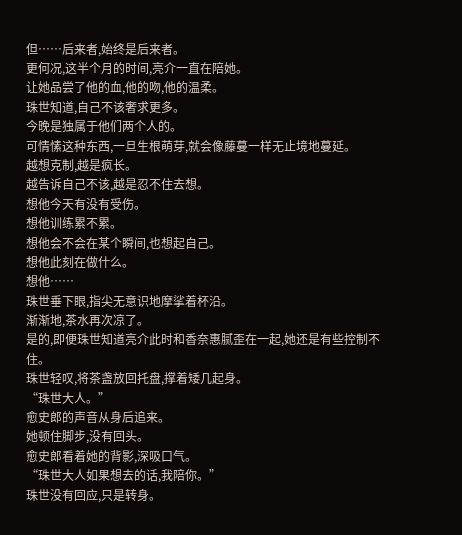但……后来者,始终是后来者。
更何况,这半个月的时间,亮介一直在陪她。
让她品尝了他的血,他的吻,他的温柔。
珠世知道,自己不该奢求更多。
今晚是独属于他们两个人的。
可情愫这种东西,一旦生根萌芽,就会像藤蔓一样无止境地蔓延。
越想克制,越是疯长。
越告诉自己不该,越是忍不住去想。
想他今天有没有受伤。
想他训练累不累。
想他会不会在某个瞬间,也想起自己。
想他此刻在做什么。
想他……
珠世垂下眼,指尖无意识地摩挲着杯沿。
渐渐地,茶水再次凉了。
是的,即便珠世知道亮介此时和香奈惠腻歪在一起,她还是有些控制不住。
珠世轻叹,将茶盏放回托盘,撑着矮几起身。
“珠世大人。”
愈史郎的声音从身后追来。
她顿住脚步,没有回头。
愈史郎看着她的背影,深吸口气。
“珠世大人如果想去的话,我陪你。”
珠世没有回应,只是转身。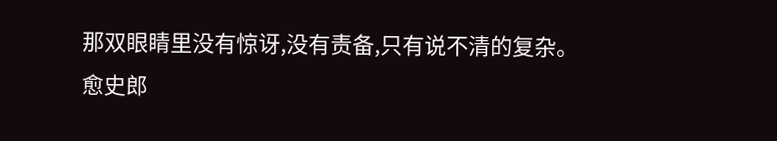那双眼睛里没有惊讶,没有责备,只有说不清的复杂。
愈史郎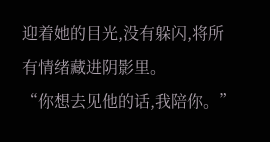迎着她的目光,没有躲闪,将所有情绪藏进阴影里。
“你想去见他的话,我陪你。”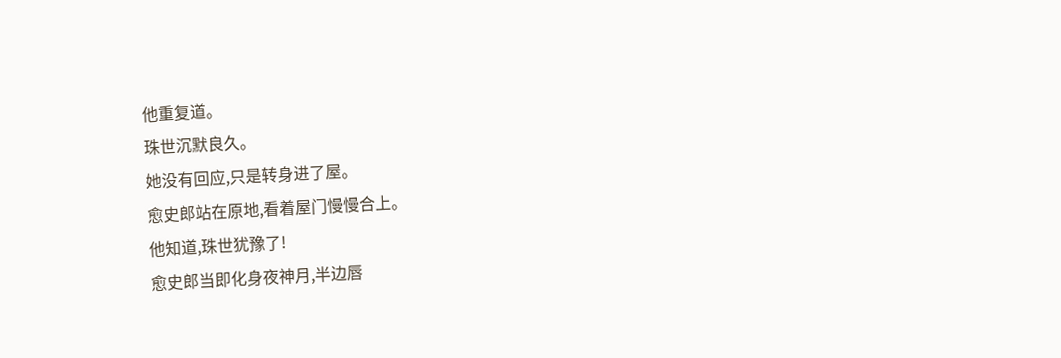他重复道。
珠世沉默良久。
她没有回应,只是转身进了屋。
愈史郎站在原地,看着屋门慢慢合上。
他知道,珠世犹豫了!
愈史郎当即化身夜神月,半边唇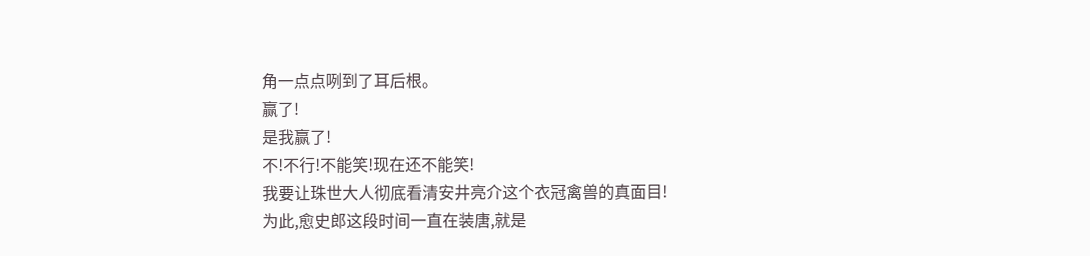角一点点咧到了耳后根。
赢了!
是我赢了!
不!不行!不能笑!现在还不能笑!
我要让珠世大人彻底看清安井亮介这个衣冠禽兽的真面目!
为此,愈史郎这段时间一直在装唐,就是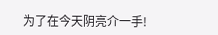为了在今天阴亮介一手!